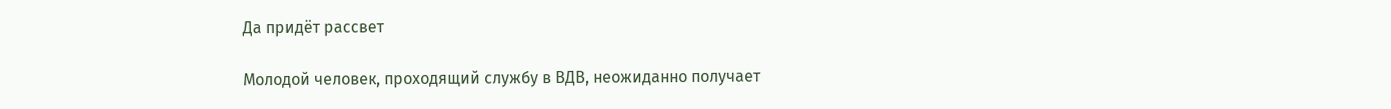Да придёт рассвет

Молодой человек, проходящий службу в ВДВ, неожиданно получает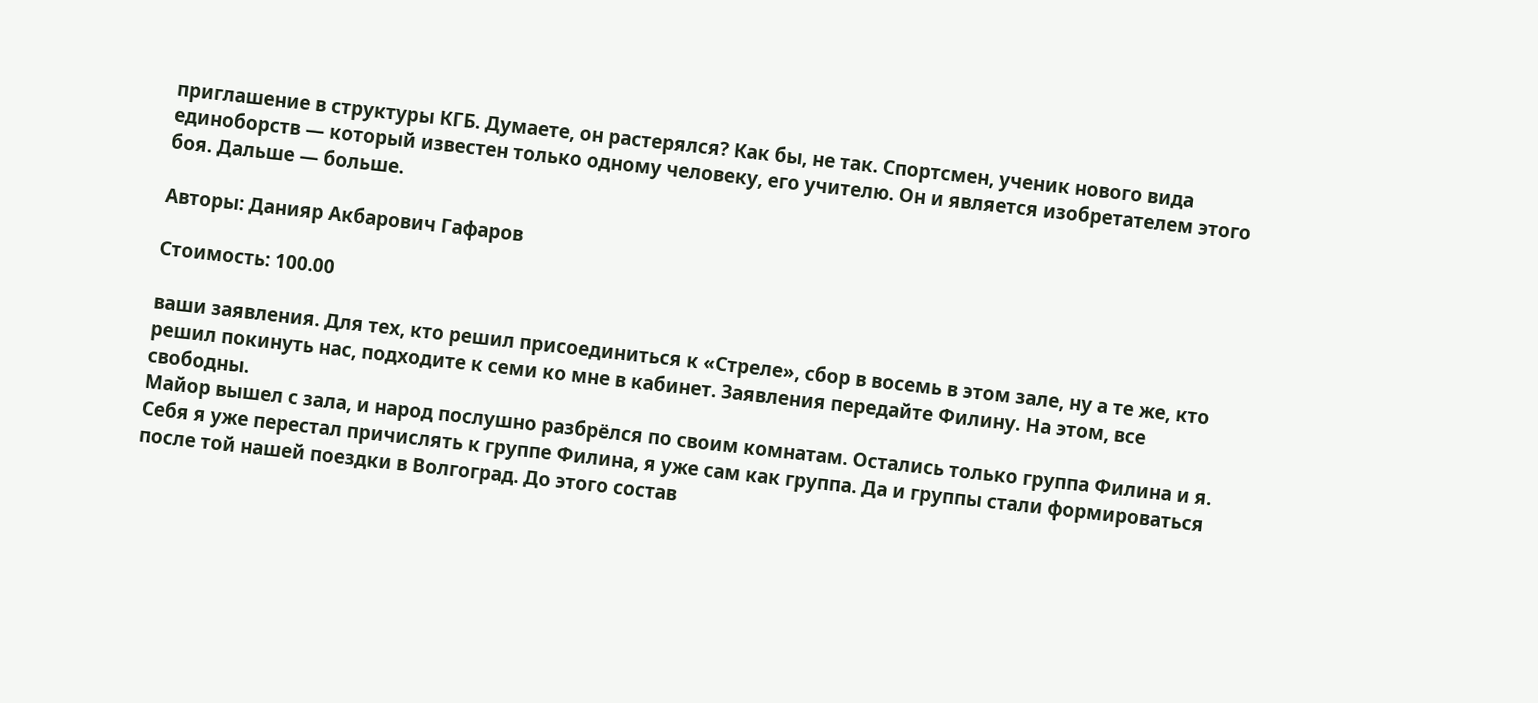приглашение в структуры КГБ. Думаете, он растерялся? Как бы, не так. Спортсмен, ученик нового вида единоборств — который известен только одному человеку, его учителю. Он и является изобретателем этого боя. Дальше — больше.

Авторы: Данияр Акбарович Гафаров

Стоимость: 100.00

ваши заявления. Для тех, кто решил присоединиться к «Стреле», сбор в восемь в этом зале, ну а те же, кто решил покинуть нас, подходите к семи ко мне в кабинет. Заявления передайте Филину. На этом, все свободны.
Майор вышел с зала, и народ послушно разбрёлся по своим комнатам. Остались только группа Филина и я. Себя я уже перестал причислять к группе Филина, я уже сам как группа. Да и группы стали формироваться после той нашей поездки в Волгоград. До этого состав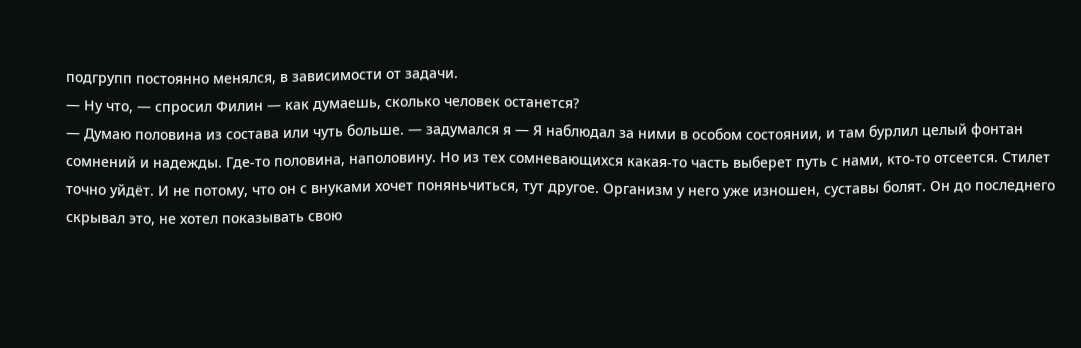подгрупп постоянно менялся, в зависимости от задачи.
— Ну что, — спросил Филин — как думаешь, сколько человек останется?
— Думаю половина из состава или чуть больше. — задумался я — Я наблюдал за ними в особом состоянии, и там бурлил целый фонтан сомнений и надежды. Где-то половина, наполовину. Но из тех сомневающихся какая-то часть выберет путь с нами, кто-то отсеется. Стилет точно уйдёт. И не потому, что он с внуками хочет поняньчиться, тут другое. Организм у него уже изношен, суставы болят. Он до последнего скрывал это, не хотел показывать свою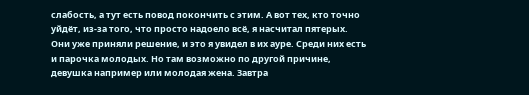слабость, а тут есть повод покончить с этим. А вот тех, кто точно уйдёт, из-за того, что просто надоело всё, я насчитал пятерых. Они уже приняли решение, и это я увидел в их ауре. Среди них есть и парочка молодых. Но там возможно по другой причине, девушка например или молодая жена. Завтра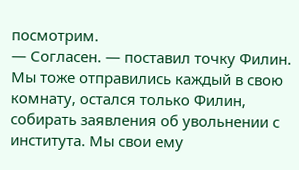посмотрим.
— Согласен. — поставил точку Филин.
Мы тоже отправились каждый в свою комнату, остался только Филин, собирать заявления об увольнении с института. Мы свои ему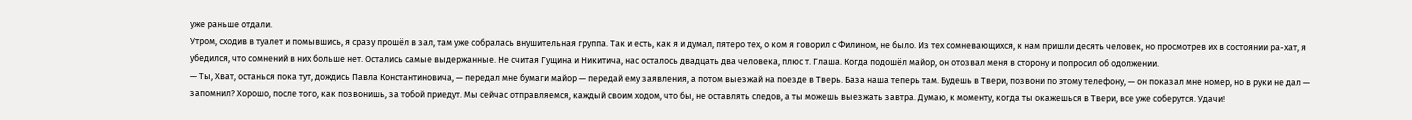уже раньше отдали.
Утром, сходив в туалет и помывшись, я сразу прошёл в зал, там уже собралась внушительная группа. Так и есть, как я и думал, пятеро тех, о ком я говорил с Филином, не было. Из тех сомневающихся, к нам пришли десять человек, но просмотрев их в состоянии ра-хат, я убедился, что сомнений в них больше нет. Остались самые выдержанные. Не считая Гущина и Никитича, нас осталось двадцать два человека, плюс т. Глаша. Когда подошёл майор, он отозвал меня в сторону и попросил об одолжении.
— Ты, Хват, останься пока тут, дождись Павла Константиновича, — передал мне бумаги майор — передай ему заявления, а потом выезжай на поезде в Тверь. База наша теперь там. Будешь в Твери, позвони по этому телефону, — он показал мне номер, но в руки не дал — запомнил? Хорошо, после того, как позвонишь, за тобой приедут. Мы сейчас отправляемся, каждый своим ходом, что бы, не оставлять следов, а ты можешь выезжать завтра. Думаю, к моменту, когда ты окажешься в Твери, все уже соберутся. Удачи!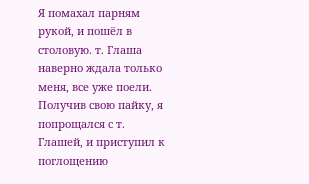Я помахал парням рукой, и пошёл в столовую. т. Глаша наверно ждала только меня, все уже поели. Получив свою пайку, я попрощался с т. Глашей, и приступил к поглощению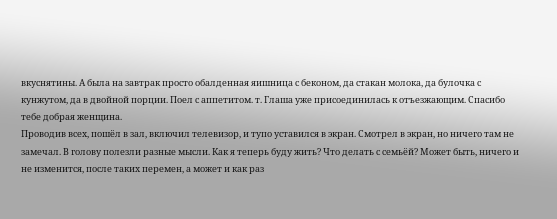вкуснятины. А была на завтрак просто обалденная яишница с беконом, да стакан молока, да булочка с кунжутом, да в двойной порции. Поел с аппетитом. т. Глаша уже присоединилась к отъезжающим. Спасибо тебе добрая женщина.
Проводив всех, пошёл в зал, включил телевизор, и тупо уставился в экран. Смотрел в экран, но ничего там не замечал. В голову полезли разные мысли. Как я теперь буду жить? Что делать с семьёй? Может быть, ничего и не изменится, после таких перемен, а может и как раз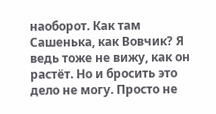наоборот. Как там Сашенька, как Вовчик? Я ведь тоже не вижу, как он растёт. Но и бросить это дело не могу. Просто не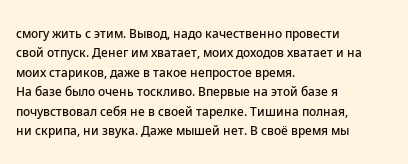смогу жить с этим. Вывод, надо качественно провести свой отпуск. Денег им хватает, моих доходов хватает и на моих стариков, даже в такое непростое время.
На базе было очень тоскливо. Впервые на этой базе я почувствовал себя не в своей тарелке. Тишина полная, ни скрипа, ни звука. Даже мышей нет. В своё время мы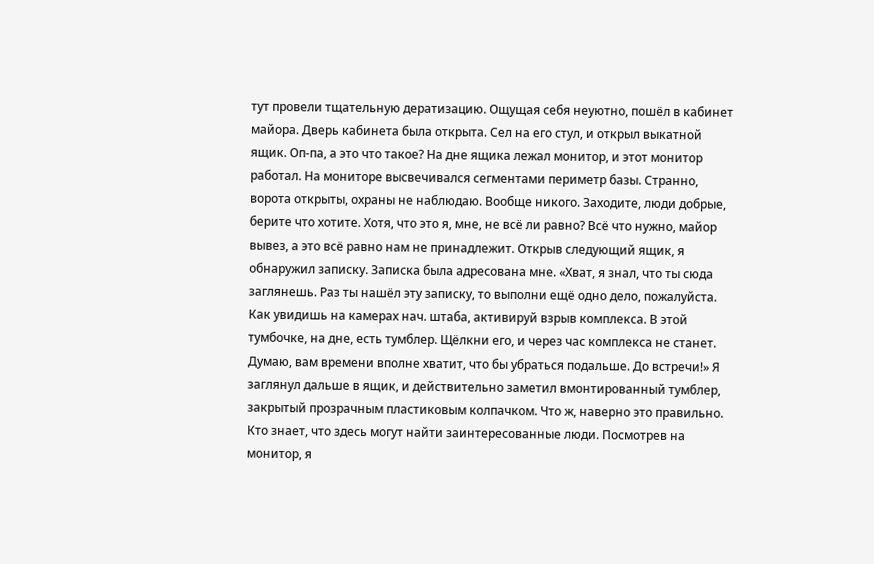тут провели тщательную дератизацию. Ощущая себя неуютно, пошёл в кабинет майора. Дверь кабинета была открыта. Сел на его стул, и открыл выкатной ящик. Оп-па, а это что такое? На дне ящика лежал монитор, и этот монитор работал. На мониторе высвечивался сегментами периметр базы. Странно, ворота открыты, охраны не наблюдаю. Вообще никого. Заходите, люди добрые, берите что хотите. Хотя, что это я, мне, не всё ли равно? Всё что нужно, майор вывез, а это всё равно нам не принадлежит. Открыв следующий ящик, я обнаружил записку. Записка была адресована мне. «Хват, я знал, что ты сюда заглянешь. Раз ты нашёл эту записку, то выполни ещё одно дело, пожалуйста. Как увидишь на камерах нач. штаба, активируй взрыв комплекса. В этой тумбочке, на дне, есть тумблер. Щёлкни его, и через час комплекса не станет. Думаю, вам времени вполне хватит, что бы убраться подальше. До встречи!» Я заглянул дальше в ящик, и действительно заметил вмонтированный тумблер, закрытый прозрачным пластиковым колпачком. Что ж, наверно это правильно. Кто знает, что здесь могут найти заинтересованные люди. Посмотрев на монитор, я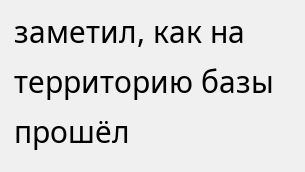заметил, как на территорию базы прошёл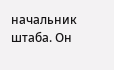начальник штаба. Он